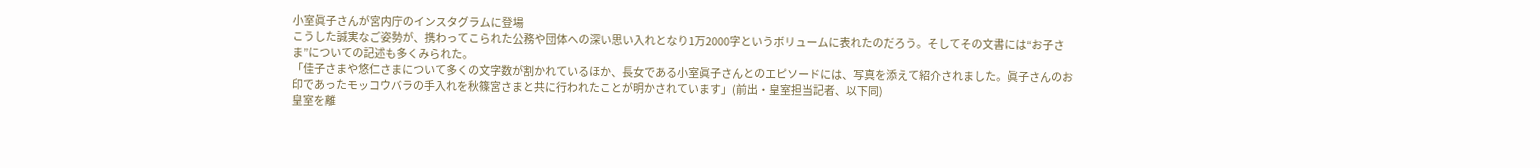小室眞子さんが宮内庁のインスタグラムに登場
こうした誠実なご姿勢が、携わってこられた公務や団体への深い思い入れとなり1万2000字というボリュームに表れたのだろう。そしてその文書には“お子さま”についての記述も多くみられた。
「佳子さまや悠仁さまについて多くの文字数が割かれているほか、長女である小室眞子さんとのエピソードには、写真を添えて紹介されました。眞子さんのお印であったモッコウバラの手入れを秋篠宮さまと共に行われたことが明かされています」(前出・皇室担当記者、以下同)
皇室を離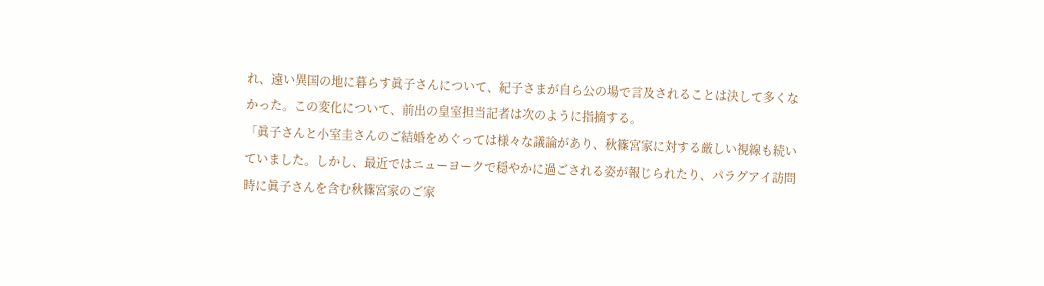れ、遠い異国の地に暮らす眞子さんについて、紀子さまが自ら公の場で言及されることは決して多くなかった。この変化について、前出の皇室担当記者は次のように指摘する。
「眞子さんと小室圭さんのご結婚をめぐっては様々な議論があり、秋篠宮家に対する厳しい視線も続いていました。しかし、最近ではニューヨークで穏やかに過ごされる姿が報じられたり、パラグアイ訪問時に眞子さんを含む秋篠宮家のご家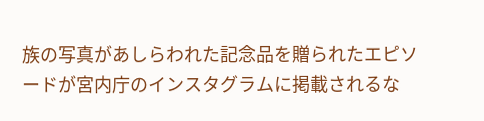族の写真があしらわれた記念品を贈られたエピソードが宮内庁のインスタグラムに掲載されるな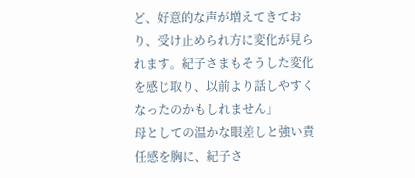ど、好意的な声が増えてきており、受け止められ方に変化が見られます。紀子さまもそうした変化を感じ取り、以前より話しやすくなったのかもしれません」
母としての温かな眼差しと強い責任感を胸に、紀子さ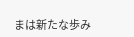まは新たな歩み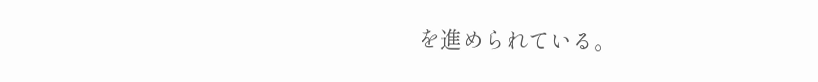を進められている。